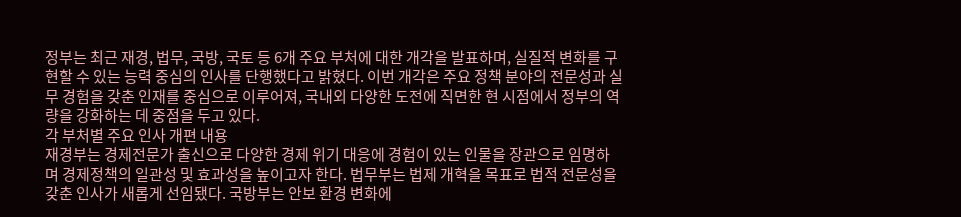정부는 최근 재경, 법무, 국방, 국토 등 6개 주요 부처에 대한 개각을 발표하며, 실질적 변화를 구현할 수 있는 능력 중심의 인사를 단행했다고 밝혔다. 이번 개각은 주요 정책 분야의 전문성과 실무 경험을 갖춘 인재를 중심으로 이루어져, 국내외 다양한 도전에 직면한 현 시점에서 정부의 역량을 강화하는 데 중점을 두고 있다.
각 부처별 주요 인사 개편 내용
재경부는 경제전문가 출신으로 다양한 경제 위기 대응에 경험이 있는 인물을 장관으로 임명하며 경제정책의 일관성 및 효과성을 높이고자 한다. 법무부는 법제 개혁을 목표로 법적 전문성을 갖춘 인사가 새롭게 선임됐다. 국방부는 안보 환경 변화에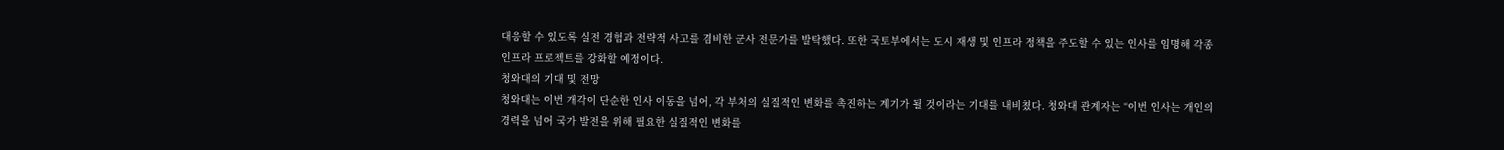대응할 수 있도록 실전 경험과 전략적 사고를 겸비한 군사 전문가를 발탁했다. 또한 국토부에서는 도시 재생 및 인프라 정책을 주도할 수 있는 인사를 임명해 각종 인프라 프로젝트를 강화할 예정이다.
청와대의 기대 및 전망
청와대는 이번 개각이 단순한 인사 이동을 넘어, 각 부처의 실질적인 변화를 촉진하는 계기가 될 것이라는 기대를 내비쳤다. 청와대 관계자는 “이번 인사는 개인의 경력을 넘어 국가 발전을 위해 필요한 실질적인 변화를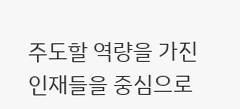주도할 역량을 가진 인재들을 중심으로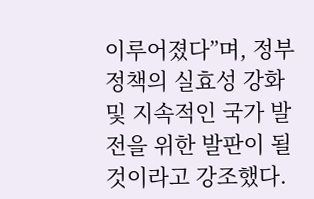이루어졌다”며, 정부 정책의 실효성 강화 및 지속적인 국가 발전을 위한 발판이 될 것이라고 강조했다.